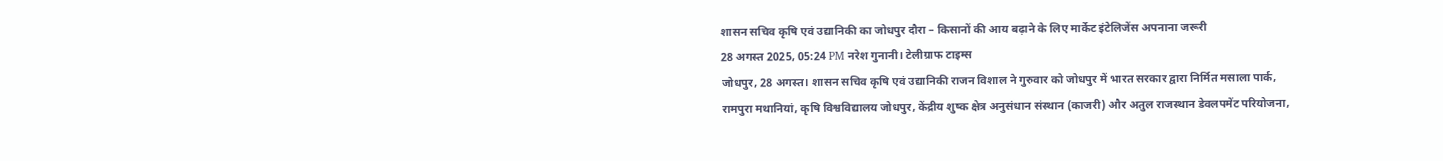शासन सचिव कृषि एवं उद्यानिकी का जोधपुर दौरा – किसानों की आय बढ़ाने के लिए मार्केट इंटेलिजेंस अपनाना जरूरी
28 अगस्त 2025, 05:24 PM नरेश गुनानी। टेलीग्राफ टाइम्स
जोधपुर, 28 अगस्त। शासन सचिव कृषि एवं उद्यानिकी राजन विशाल ने गुरुवार को जोधपुर में भारत सरकार द्वारा निर्मित मसाला पार्क, रामपुरा मथानियां, कृषि विश्वविद्यालय जोधपुर, केंद्रीय शुष्क क्षेत्र अनुसंधान संस्थान (काजरी) और अतुल राजस्थान डेवलपमेंट परियोजना,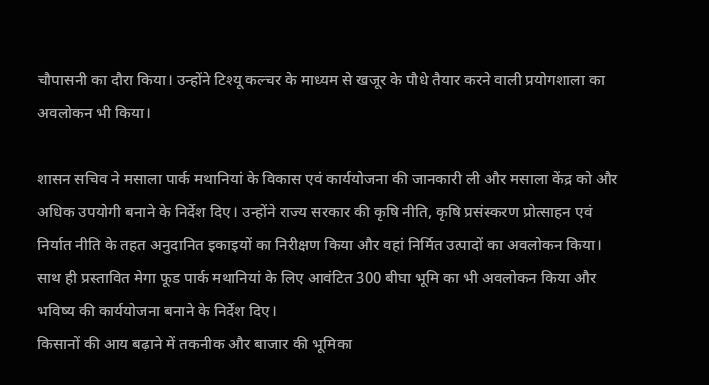चौपासनी का दौरा किया। उन्होंने टिश्यू कल्चर के माध्यम से खजूर के पौधे तैयार करने वाली प्रयोगशाला का अवलोकन भी किया।

शासन सचिव ने मसाला पार्क मथानियां के विकास एवं कार्ययोजना की जानकारी ली और मसाला केंद्र को और अधिक उपयोगी बनाने के निर्देश दिए। उन्होंने राज्य सरकार की कृषि नीति, कृषि प्रसंस्करण प्रोत्साहन एवं निर्यात नीति के तहत अनुदानित इकाइयों का निरीक्षण किया और वहां निर्मित उत्पादों का अवलोकन किया। साथ ही प्रस्तावित मेगा फूड पार्क मथानियां के लिए आवंटित 300 बीघा भूमि का भी अवलोकन किया और भविष्य की कार्ययोजना बनाने के निर्देश दिए।
किसानों की आय बढ़ाने में तकनीक और बाजार की भूमिका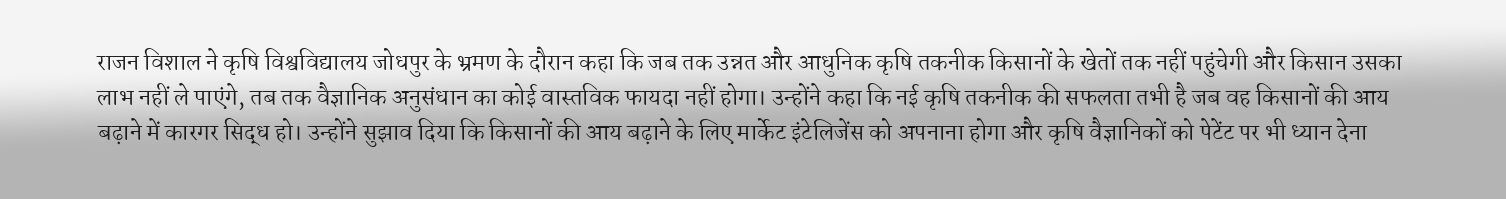राजन विशाल ने कृषि विश्वविद्यालय जोधपुर के भ्रमण के दौरान कहा कि जब तक उन्नत और आधुनिक कृषि तकनीक किसानों के खेतों तक नहीं पहुंचेगी और किसान उसका लाभ नहीं ले पाएंगे, तब तक वैज्ञानिक अनुसंधान का कोई वास्तविक फायदा नहीं होगा। उन्होंने कहा कि नई कृषि तकनीक की सफलता तभी है जब वह किसानों की आय बढ़ाने में कारगर सिद्ध हो। उन्होंने सुझाव दिया कि किसानों की आय बढ़ाने के लिए मार्केट इंटेलिजेंस को अपनाना होगा और कृषि वैज्ञानिकों को पेटेंट पर भी ध्यान देना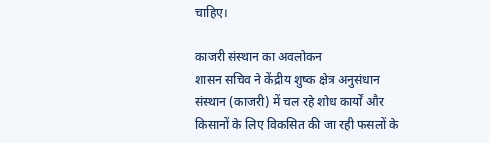चाहिए।

काजरी संस्थान का अवलोकन
शासन सचिव ने केंद्रीय शुष्क क्षेत्र अनुसंधान संस्थान (काजरी) में चल रहे शोध कार्यों और किसानों के लिए विकसित की जा रही फसलों के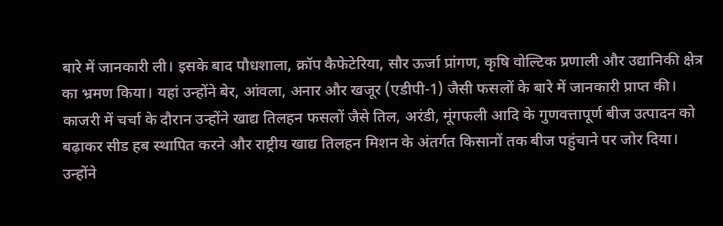बारे में जानकारी ली। इसके बाद पौधशाला, क्रॉप कैफेटेरिया, सौर ऊर्जा प्रांगण, कृषि वोल्टिक प्रणाली और उद्यानिकी क्षेत्र का भ्रमण किया। यहां उन्होंने बेर, आंवला, अनार और खजूर (एडीपी-1) जैसी फसलों के बारे में जानकारी प्राप्त की।
काजरी में चर्चा के दौरान उन्होंने खाद्य तिलहन फसलों जैसे तिल, अरंडी, मूंगफली आदि के गुणवत्तापूर्ण बीज उत्पादन को बढ़ाकर सीड हब स्थापित करने और राष्ट्रीय खाद्य तिलहन मिशन के अंतर्गत किसानों तक बीज पहुंचाने पर जोर दिया। उन्होंने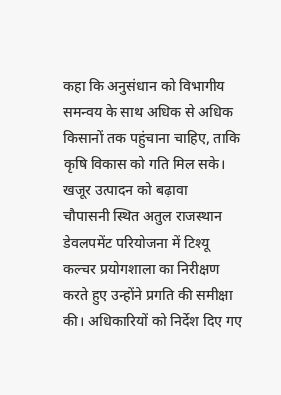कहा कि अनुसंधान को विभागीय समन्वय के साथ अधिक से अधिक किसानों तक पहुंचाना चाहिए, ताकि कृषि विकास को गति मिल सके।
खजूर उत्पादन को बढ़ावा
चौपासनी स्थित अतुल राजस्थान डेवलपमेंट परियोजना में टिश्यू कल्चर प्रयोगशाला का निरीक्षण करते हुए उन्होंने प्रगति की समीक्षा की। अधिकारियों को निर्देश दिए गए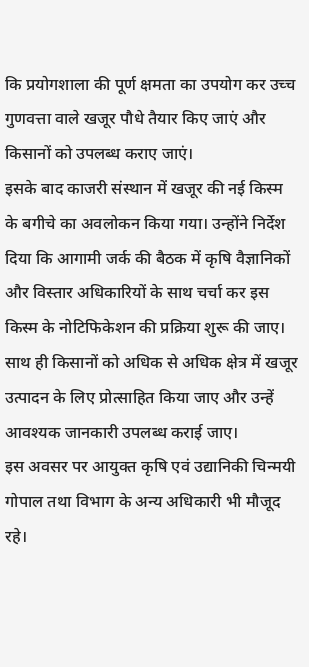कि प्रयोगशाला की पूर्ण क्षमता का उपयोग कर उच्च गुणवत्ता वाले खजूर पौधे तैयार किए जाएं और किसानों को उपलब्ध कराए जाएं।
इसके बाद काजरी संस्थान में खजूर की नई किस्म के बगीचे का अवलोकन किया गया। उन्होंने निर्देश दिया कि आगामी जर्क की बैठक में कृषि वैज्ञानिकों और विस्तार अधिकारियों के साथ चर्चा कर इस किस्म के नोटिफिकेशन की प्रक्रिया शुरू की जाए। साथ ही किसानों को अधिक से अधिक क्षेत्र में खजूर उत्पादन के लिए प्रोत्साहित किया जाए और उन्हें आवश्यक जानकारी उपलब्ध कराई जाए।
इस अवसर पर आयुक्त कृषि एवं उद्यानिकी चिन्मयी गोपाल तथा विभाग के अन्य अधिकारी भी मौजूद रहे।